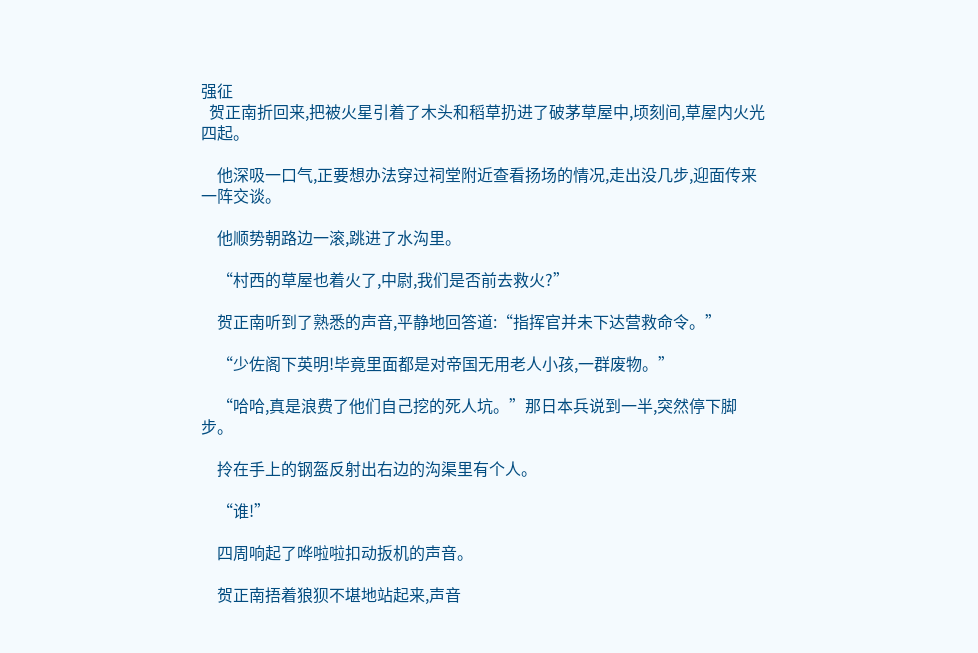强征
  贺正南折回来,把被火星引着了木头和稻草扔进了破茅草屋中,顷刻间,草屋内火光四起。

    他深吸一口气,正要想办法穿过祠堂附近查看扬场的情况,走出没几步,迎面传来一阵交谈。

    他顺势朝路边一滚,跳进了水沟里。

    “村西的草屋也着火了,中尉,我们是否前去救火?”

    贺正南听到了熟悉的声音,平静地回答道:“指挥官并未下达营救命令。”

    “少佐阁下英明!毕竟里面都是对帝国无用老人小孩,一群废物。”

    “哈哈,真是浪费了他们自己挖的死人坑。”那日本兵说到一半,突然停下脚步。

    拎在手上的钢盔反射出右边的沟渠里有个人。

    “谁!”

    四周响起了哗啦啦扣动扳机的声音。

    贺正南捂着狼狈不堪地站起来,声音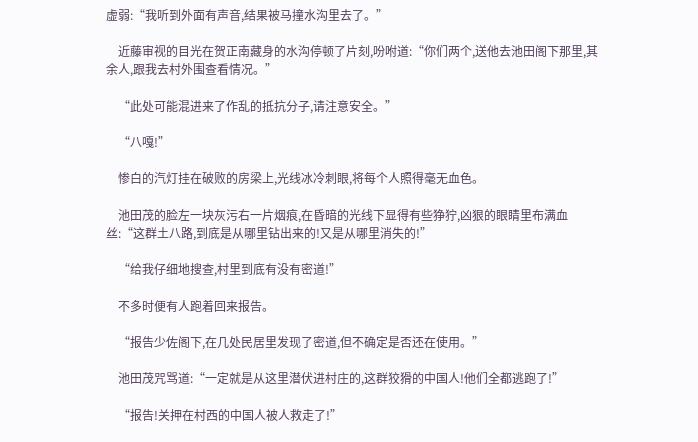虚弱:“我听到外面有声音,结果被马撞水沟里去了。”

    近藤审视的目光在贺正南藏身的水沟停顿了片刻,吩咐道:“你们两个,送他去池田阁下那里,其余人,跟我去村外围查看情况。”

    “此处可能混进来了作乱的抵抗分子,请注意安全。”

    “八嘎!”

    惨白的汽灯挂在破败的房梁上,光线冰冷刺眼,将每个人照得毫无血色。

    池田茂的脸左一块灰污右一片烟痕,在昏暗的光线下显得有些狰狞,凶狠的眼睛里布满血丝:“这群土八路,到底是从哪里钻出来的!又是从哪里消失的!”

    “给我仔细地搜查,村里到底有没有密道!”

    不多时便有人跑着回来报告。

    “报告少佐阁下,在几处民居里发现了密道,但不确定是否还在使用。”

    池田茂咒骂道:“一定就是从这里潜伏进村庄的,这群狡猾的中国人!他们全都逃跑了!”

    “报告!关押在村西的中国人被人救走了!”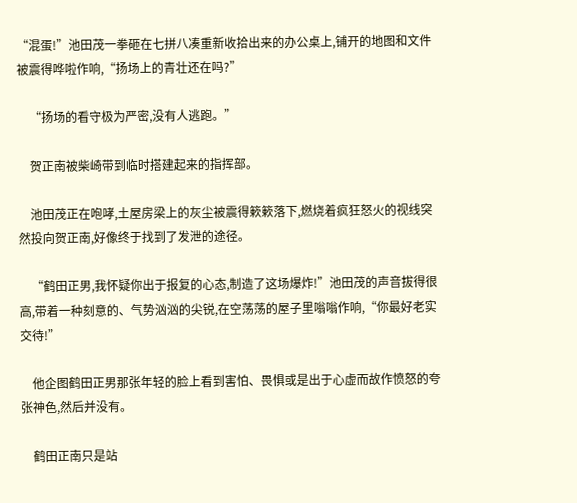“混蛋!”池田茂一拳砸在七拼八凑重新收拾出来的办公桌上,铺开的地图和文件被震得哗啦作响,“扬场上的青壮还在吗?”

    “扬场的看守极为严密,没有人逃跑。”

    贺正南被柴崎带到临时搭建起来的指挥部。

    池田茂正在咆哮,土屋房梁上的灰尘被震得簌簌落下,燃烧着疯狂怒火的视线突然投向贺正南,好像终于找到了发泄的途径。

    “鹤田正男,我怀疑你出于报复的心态,制造了这场爆炸!”池田茂的声音拔得很高,带着一种刻意的、气势汹汹的尖锐,在空荡荡的屋子里嗡嗡作响,“你最好老实交待!”

    他企图鹤田正男那张年轻的脸上看到害怕、畏惧或是出于心虚而故作愤怒的夸张神色,然后并没有。

    鹤田正南只是站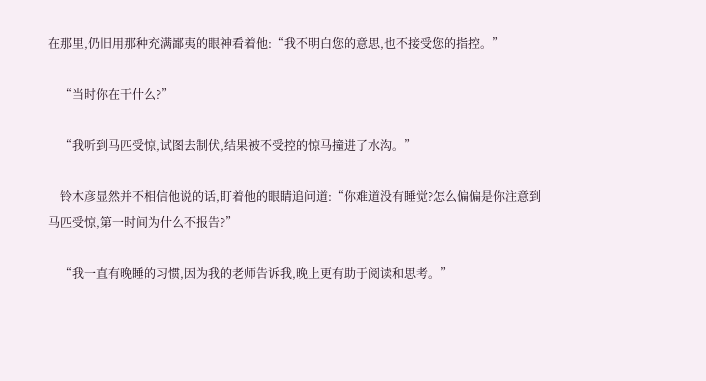在那里,仍旧用那种充满鄙夷的眼神看着他:“我不明白您的意思,也不接受您的指控。”

    “当时你在干什么?”

    “我听到马匹受惊,试图去制伏,结果被不受控的惊马撞进了水沟。”

    铃木彦显然并不相信他说的话,盯着他的眼睛追问道:“你难道没有睡觉?怎么偏偏是你注意到马匹受惊,第一时间为什么不报告?”

    “我一直有晚睡的习惯,因为我的老师告诉我,晚上更有助于阅读和思考。”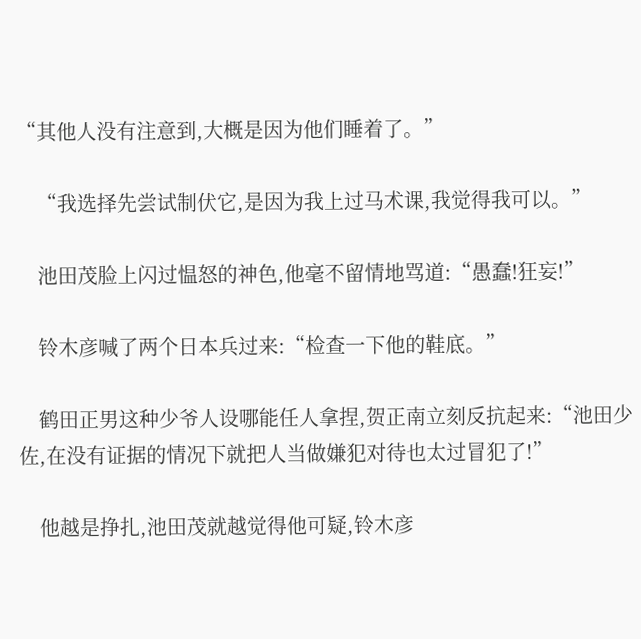“其他人没有注意到,大概是因为他们睡着了。”

    “我选择先尝试制伏它,是因为我上过马术课,我觉得我可以。”

    池田茂脸上闪过愠怒的神色,他毫不留情地骂道:“愚蠢!狂妄!”

    铃木彦喊了两个日本兵过来:“检查一下他的鞋底。”

    鹤田正男这种少爷人设哪能任人拿捏,贺正南立刻反抗起来:“池田少佐,在没有证据的情况下就把人当做嫌犯对待也太过冒犯了!”

    他越是挣扎,池田茂就越觉得他可疑,铃木彦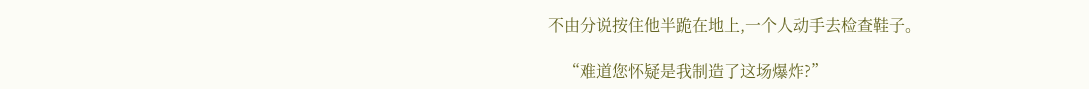不由分说按住他半跪在地上,一个人动手去检查鞋子。

    “难道您怀疑是我制造了这场爆炸?”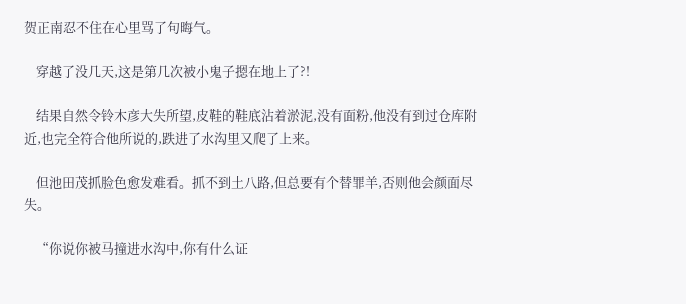贺正南忍不住在心里骂了句晦气。

    穿越了没几天,这是第几次被小鬼子摁在地上了?!

    结果自然令铃木彦大失所望,皮鞋的鞋底沾着淤泥,没有面粉,他没有到过仓库附近,也完全符合他所说的,跌进了水沟里又爬了上来。

    但池田茂抓脸色愈发难看。抓不到土八路,但总要有个替罪羊,否则他会颜面尽失。

    “你说你被马撞进水沟中,你有什么证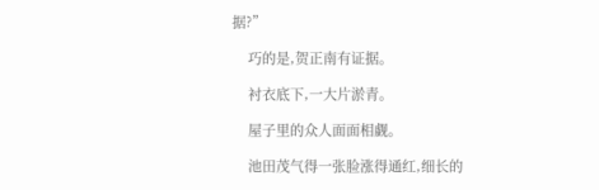据?”

    巧的是,贺正南有证据。

    衬衣底下,一大片淤青。

    屋子里的众人面面相觑。

    池田茂气得一张脸涨得通红,细长的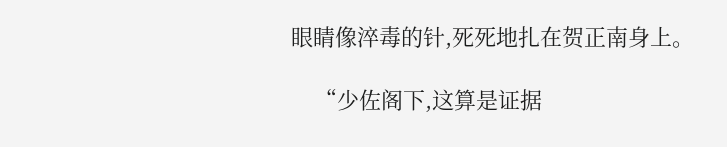眼睛像淬毒的针,死死地扎在贺正南身上。

    “少佐阁下,这算是证据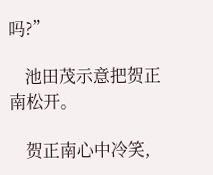吗?”

    池田茂示意把贺正南松开。

    贺正南心中冷笑,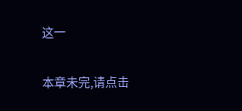这一

本章未完,请点击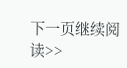下一页继续阅读>>